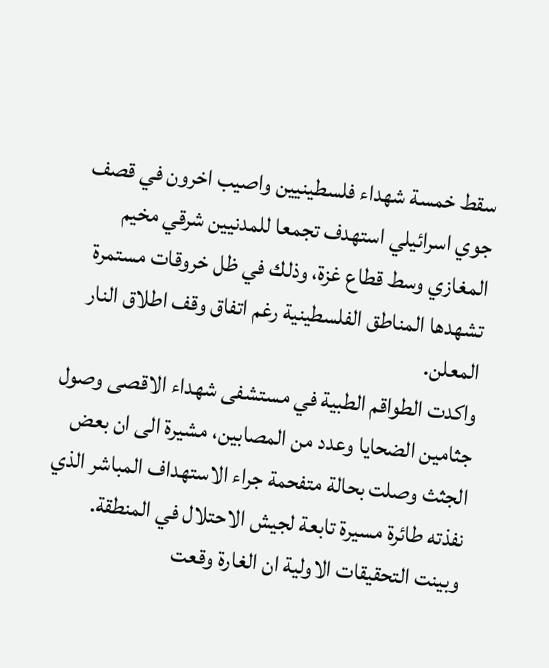سقط خمسة شهداء فلسطينيين واصيب اخرون في قصف جوي اسرائيلي استهدف تجمعا للمدنيين شرقي مخيم المغازي وسط قطاع غزة، وذلك في ظل خروقات مستمرة تشهدها المناطق الفلسطينية رغم اتفاق وقف اطلاق النار المعلن.
واكدت الطواقم الطبية في مستشفى شهداء الاقصى وصول جثامين الضحايا وعدد من المصابين، مشيرة الى ان بعض الجثث وصلت بحالة متفحمة جراء الاستهداف المباشر الذي نفذته طائرة مسيرة تابعة لجيش الاحتلال في المنطقة.
وبينت التحقيقات الاولية ان الغارة وقعت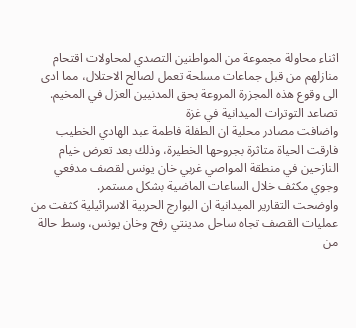اثناء محاولة مجموعة من المواطنين التصدي لمحاولات اقتحام منازلهم من قبل جماعات مسلحة تعمل لصالح الاحتلال، مما ادى الى وقوع هذه المجزرة المروعة بحق المدنيين العزل في المخيم.
تصاعد التوترات الميدانية في غزة
واضافت مصادر محلية ان الطفلة فاطمة عبد الهادي الخطيب فارقت الحياة متاثرة بجروحها الخطيرة، وذلك بعد تعرض خيام النازحين في منطقة المواصي غربي خان يونس لقصف مدفعي وجوي مكثف خلال الساعات الماضية بشكل مستمر.
واوضحت التقارير الميدانية ان البوارج الحربية الاسرائيلية كثفت من عمليات القصف تجاه ساحل مدينتي رفح وخان يونس، وسط حالة من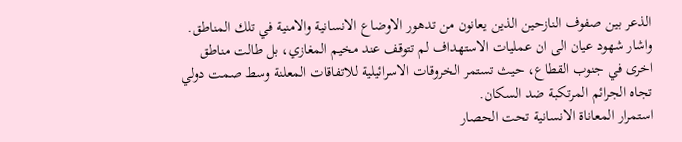الذعر بين صفوف النازحين الذين يعانون من تدهور الاوضاع الانسانية والامنية في تلك المناطق.
واشار شهود عيان الى ان عمليات الاستهداف لم تتوقف عند مخيم المغازي، بل طالت مناطق اخرى في جنوب القطاع، حيث تستمر الخروقات الاسرائيلية للاتفاقات المعلنة وسط صمت دولي تجاه الجرائم المرتكبة ضد السكان.
استمرار المعاناة الانسانية تحت الحصار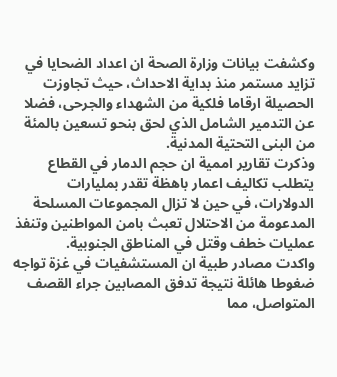وكشفت بيانات وزارة الصحة ان اعداد الضحايا في تزايد مستمر منذ بداية الاحداث، حيث تجاوزت الحصيلة ارقاما فلكية من الشهداء والجرحى، فضلا عن التدمير الشامل الذي لحق بنحو تسعين بالمئة من البنى التحتية المدنية.
وذكرت تقارير اممية ان حجم الدمار في القطاع يتطلب تكاليف اعمار باهظة تقدر بمليارات الدولارات، في حين لا تزال المجموعات المسلحة المدعومة من الاحتلال تعبث بامن المواطنين وتنفذ عمليات خطف وقتل في المناطق الجنوبية.
واكدت مصادر طبية ان المستشفيات في غزة تواجه ضغوطا هائلة نتيجة تدفق المصابين جراء القصف المتواصل، مما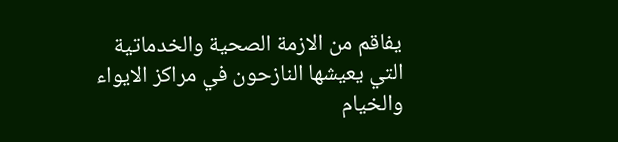يفاقم من الازمة الصحية والخدماتية التي يعيشها النازحون في مراكز الايواء والخيام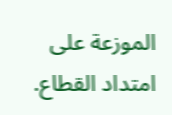الموزعة على امتداد القطاع.